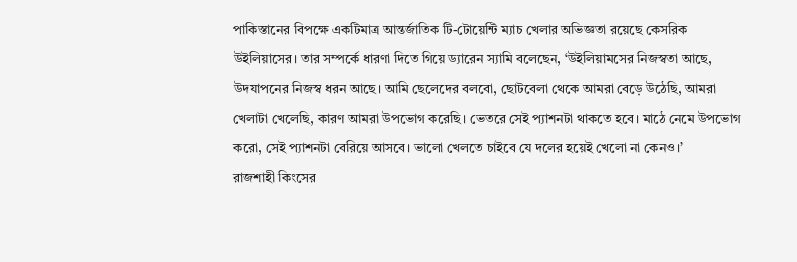পাকিস্তানের বিপক্ষে একটিমাত্র আন্তর্জাতিক টি-টোয়েন্টি ম্যাচ খেলার অভিজ্ঞতা রয়েছে কেসরিক উইলিয়াসের। তার সম্পর্কে ধারণা দিতে গিয়ে ড্যারেন স্যামি বলেছেন, ‘উইলিয়ামসের নিজস্বতা আছে, উদযাপনের নিজস্ব ধরন আছে। আমি ছেলেদের বলবো, ছোটবেলা থেকে আমরা বেড়ে উঠেছি, আমরা খেলাটা খেলেছি, কারণ আমরা উপভোগ করেছি। ভেতরে সেই প্যাশনটা থাকতে হবে। মাঠে নেমে উপভোগ করো, সেই প্যাশনটা বেরিয়ে আসবে। ভালো খেলতে চাইবে যে দলের হয়েই খেলো না কেনও।’
রাজশাহী কিংসের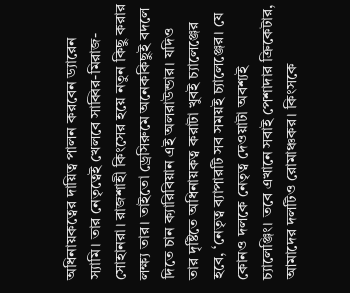অধিনায়কত্বের দায়িত্ব পালন করবেন ড্যারেন স্যামি। তার নেতৃত্বেই খেলবে সাব্বির-মিরাজ-সোহানরা। রাজশাহী কিংসের হয়ে নতুন কিছু করার লক্ষ্য তার। তাইতো ড্রেসিরুমে অনেককিছুই বদলে দিতে চান ক্যারিবিয়ান এই অলরাউন্ডার। যদিও তার দৃষ্টিতে অধিনায়কত্ব করাটা খুবই চ্যালেঞ্জের হবে, ‘নেতৃত্ব ব্যাপারটি সব সময়ই চ্যালেঞ্জের। যে কোনও দলকে নেতৃত্ব দেওয়াটা অবশ্যই চ্যালেঞ্জিং। তবে এখানে সবাই পেশাদার ক্রিকেটার, আমাদের দলটিও রোমাঞ্চকর। কিংসকে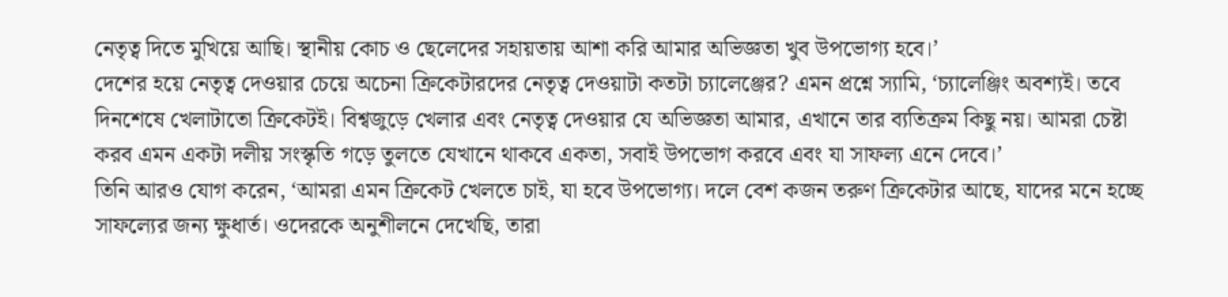নেতৃত্ব দিতে মুখিয়ে আছি। স্থানীয় কোচ ও ছেলেদের সহায়তায় আশা করি আমার অভিজ্ঞতা খুব উপভোগ্য হবে।’
দেশের হয়ে নেতৃত্ব দেওয়ার চেয়ে অচেনা ক্রিকেটারদের নেতৃত্ব দেওয়াটা কতটা চ্যালেঞ্জের? এমন প্রশ্নে স্যামি, ‘চ্যালেঞ্জিং অবশ্যই। তবে দিনশেষে খেলাটাতো ক্রিকেটই। বিশ্বজুড়ে খেলার এবং নেতৃত্ব দেওয়ার যে অভিজ্ঞতা আমার, এখানে তার ব্যতিক্রম কিছু নয়। আমরা চেষ্টা করব এমন একটা দলীয় সংস্কৃতি গড়ে তুলতে যেখানে থাকবে একতা, সবাই উপভোগ করবে এবং যা সাফল্য এনে দেবে।’
তিনি আরও যোগ করেন, ‘আমরা এমন ক্রিকেট খেলতে চাই, যা হবে উপভোগ্য। দলে বেশ কজন তরুণ ক্রিকেটার আছে, যাদের মনে হচ্ছে সাফল্যের জন্য ক্ষুধার্ত। ওদেরকে অনুশীলনে দেখেছি, তারা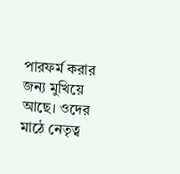পারফর্ম করার জন্য মুখিয়ে আছে। ওদের মাঠে নেতৃত্ব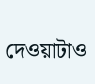দেওয়াটাও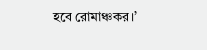হবে রোমাঞ্চকর।’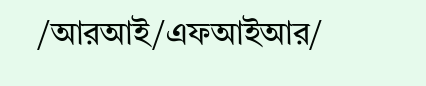/আরআই/এফআইআর/